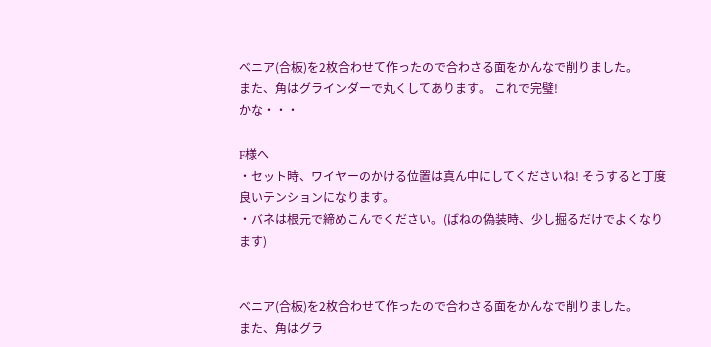べニア(合板)を2枚合わせて作ったので合わさる面をかんなで削りました。
また、角はグラインダーで丸くしてあります。 これで完璧!
かな・・・

F様へ
・セット時、ワイヤーのかける位置は真ん中にしてくださいね! そうすると丁度良いテンションになります。
・バネは根元で締めこんでください。(ばねの偽装時、少し掘るだけでよくなります)


べニア(合板)を2枚合わせて作ったので合わさる面をかんなで削りました。
また、角はグラ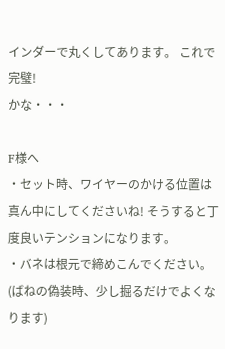インダーで丸くしてあります。 これで完璧!
かな・・・

F様へ
・セット時、ワイヤーのかける位置は真ん中にしてくださいね! そうすると丁度良いテンションになります。
・バネは根元で締めこんでください。(ばねの偽装時、少し掘るだけでよくなります)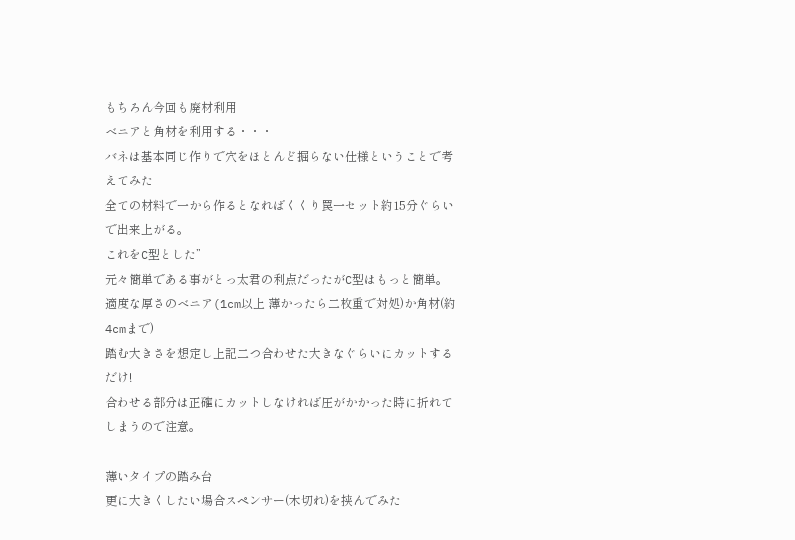もちろん今回も廃材利用
べニアと角材を利用する・・・
バネは基本同じ作りで穴をほとんど掘らない仕様ということで考えてみた
全ての材料で一から作るとなればくくり罠一セット約15分ぐらいで出来上がる。
これをC型とした”
元々簡単である事がとっ太君の利点だったがC型はもっと簡単。
適度な厚さのべニア(1cm以上 薄かったら二枚重で対処)か角材(約4cmまで)
踏む大きさを想定し上記二つ合わせた大きなぐらいにカットするだけ!
合わせる部分は正確にカットしなければ圧がかかった時に折れてしまうので注意。

薄いタイプの踏み台
更に大きくしたい場合スペンサー(木切れ)を挟んでみた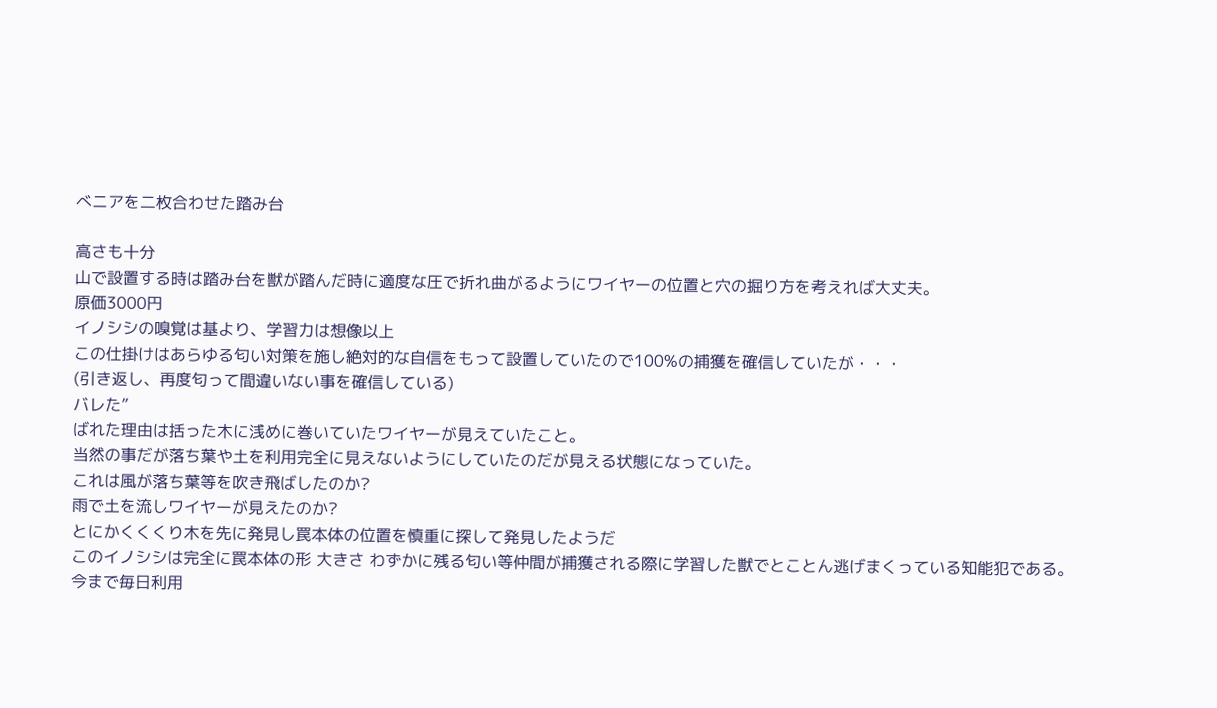べニアを二枚合わせた踏み台

高さも十分
山で設置する時は踏み台を獣が踏んだ時に適度な圧で折れ曲がるようにワイヤーの位置と穴の掘り方を考えれば大丈夫。
原価3000円
イノシシの嗅覚は基より、学習力は想像以上
この仕掛けはあらゆる匂い対策を施し絶対的な自信をもって設置していたので100%の捕獲を確信していたが・・・
(引き返し、再度匂って間違いない事を確信している)
バレた”
ばれた理由は括った木に浅めに巻いていたワイヤーが見えていたこと。
当然の事だが落ち葉や土を利用完全に見えないようにしていたのだが見える状態になっていた。
これは風が落ち葉等を吹き飛ばしたのか?
雨で土を流しワイヤーが見えたのか?
とにかくくくり木を先に発見し罠本体の位置を慎重に探して発見したようだ
このイノシシは完全に罠本体の形 大きさ わずかに残る匂い等仲間が捕獲される際に学習した獣でとことん逃げまくっている知能犯である。
今まで毎日利用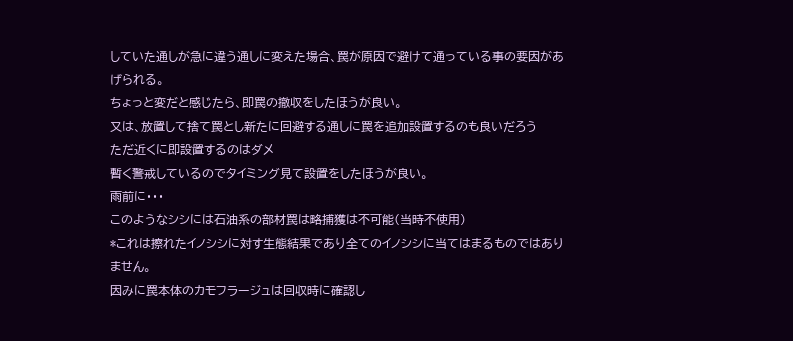していた通しが急に違う通しに変えた場合、罠が原因で避けて通っている事の要因があげられる。
ちょっと変だと感じたら、即罠の撤収をしたほうが良い。
又は、放置して捨て罠とし新たに回避する通しに罠を追加設置するのも良いだろう
ただ近くに即設置するのはダメ
暫く警戒しているのでタイミング見て設置をしたほうが良い。
雨前に・・・
このようなシシには石油系の部材罠は略捕獲は不可能(当時不使用)
*これは擦れたイノシシに対す生態結果であり全てのイノシシに当てはまるものではありません。
因みに罠本体のカモフラージュは回収時に確認し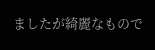ましたが綺麗なもので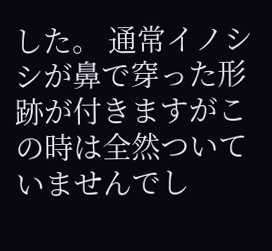した。 通常イノシシが鼻で穿った形跡が付きますがこの時は全然ついていませんでし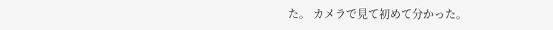た。 カメラで見て初めて分かった。